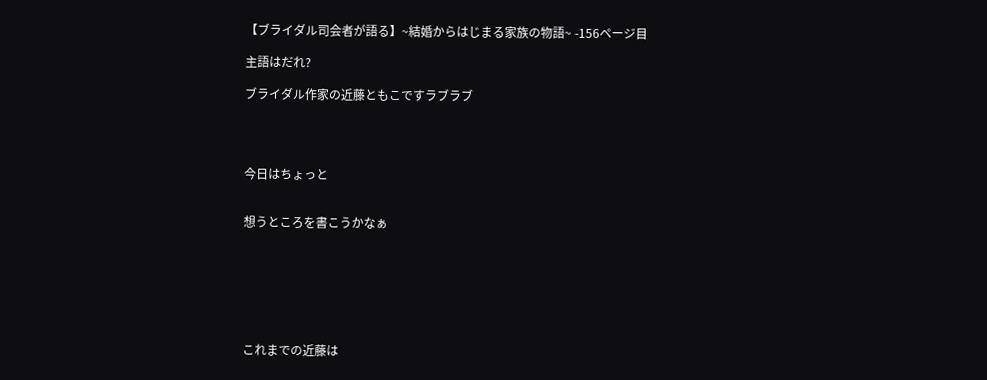【ブライダル司会者が語る】~結婚からはじまる家族の物語~ -156ページ目

主語はだれ?

ブライダル作家の近藤ともこですラブラブ




今日はちょっと


想うところを書こうかなぁ







これまでの近藤は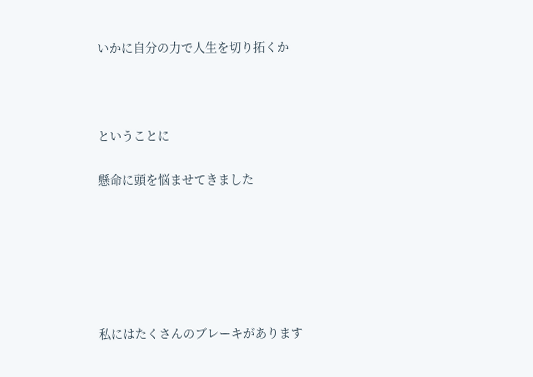いかに自分の力で人生を切り拓くか



ということに

懸命に頭を悩ませてきました






私にはたくさんのブレーキがあります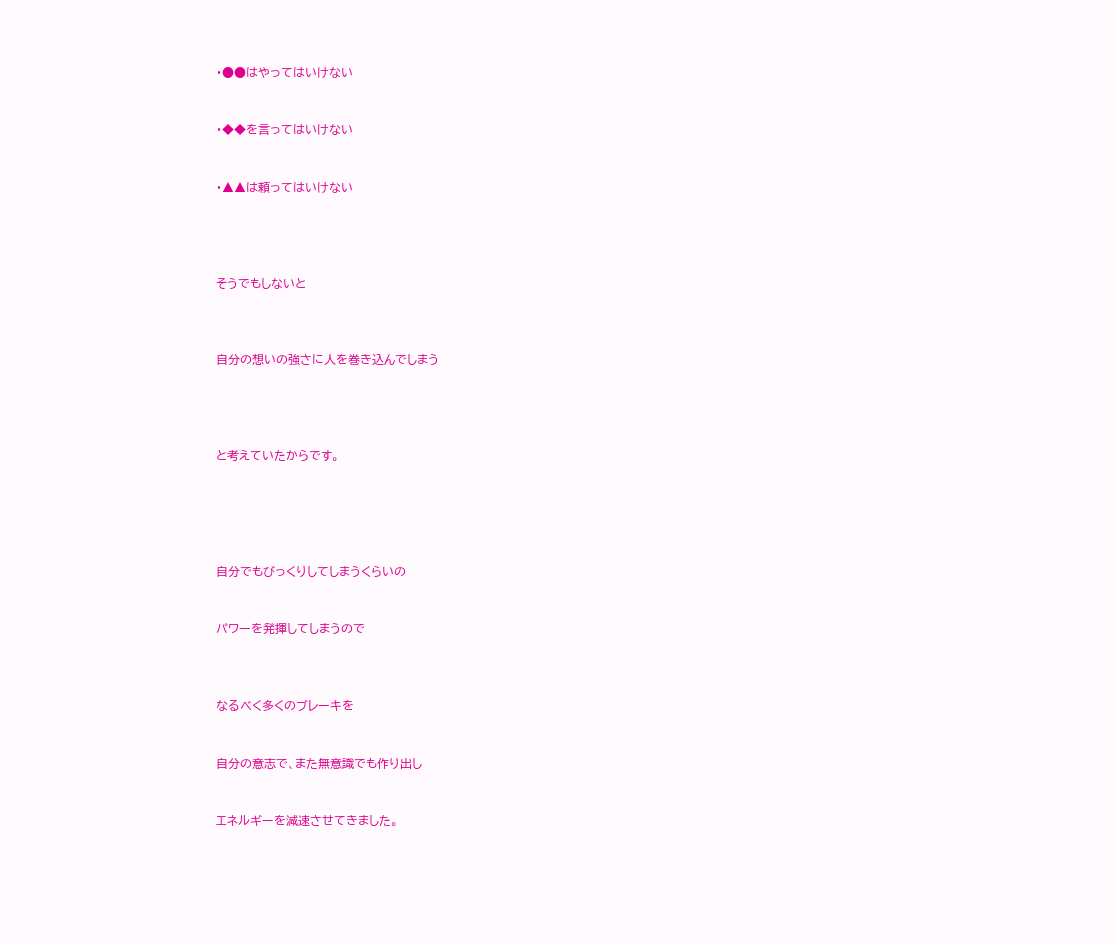・●●はやってはいけない


・◆◆を言ってはいけない


・▲▲は頼ってはいけない




そうでもしないと



自分の想いの強さに人を巻き込んでしまう




と考えていたからです。





自分でもびっくりしてしまうくらいの


パワーを発揮してしまうので



なるべく多くのブレーキを


自分の意志で、また無意識でも作り出し


エネルギーを減速させてきました。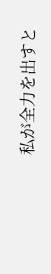私が全力を出すと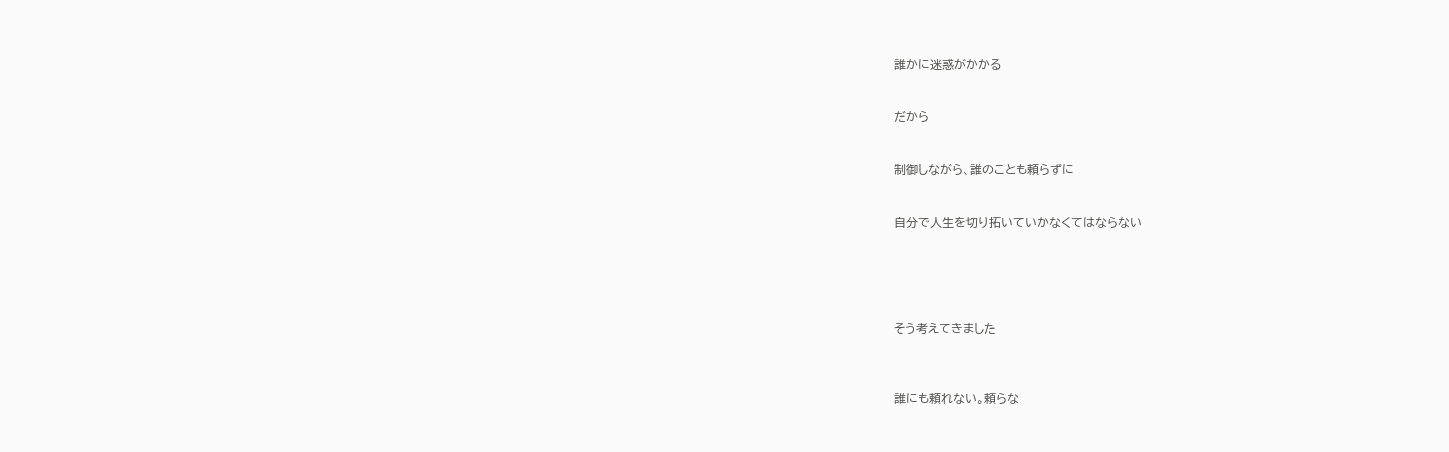誰かに迷惑がかかる


だから


制御しながら、誰のことも頼らずに


自分で人生を切り拓いていかなくてはならない





そう考えてきました



誰にも頼れない。頼らな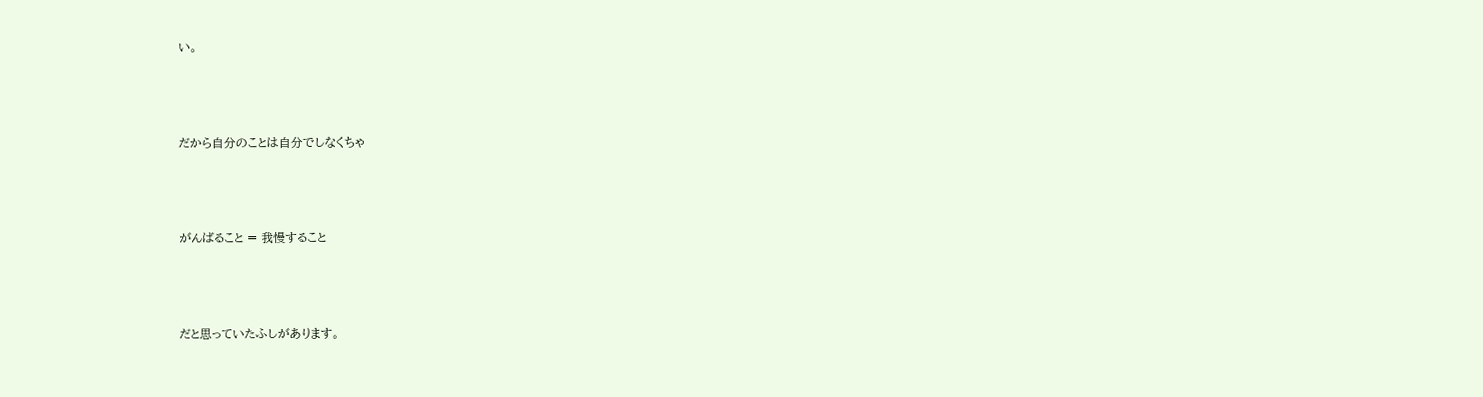い。




だから自分のことは自分でしなくちゃ




がんばること = 我慢すること




だと思っていたふしがあります。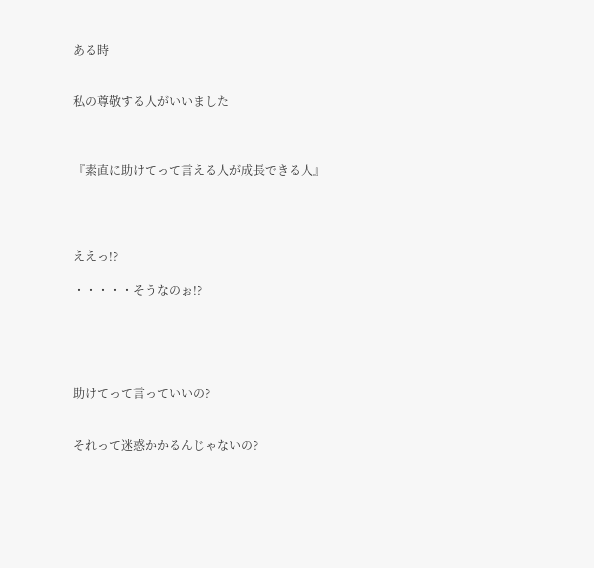ある時


私の尊敬する人がいいました



『素直に助けてって言える人が成長できる人』




ええっ!?

・・・・・そうなのぉ!?





助けてって言っていいの?


それって迷惑かかるんじゃないの?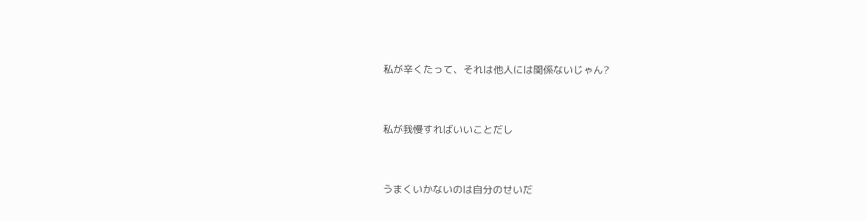私が辛くたって、それは他人には関係ないじゃん?


私が我慢すればいいことだし


うまくいかないのは自分のせいだ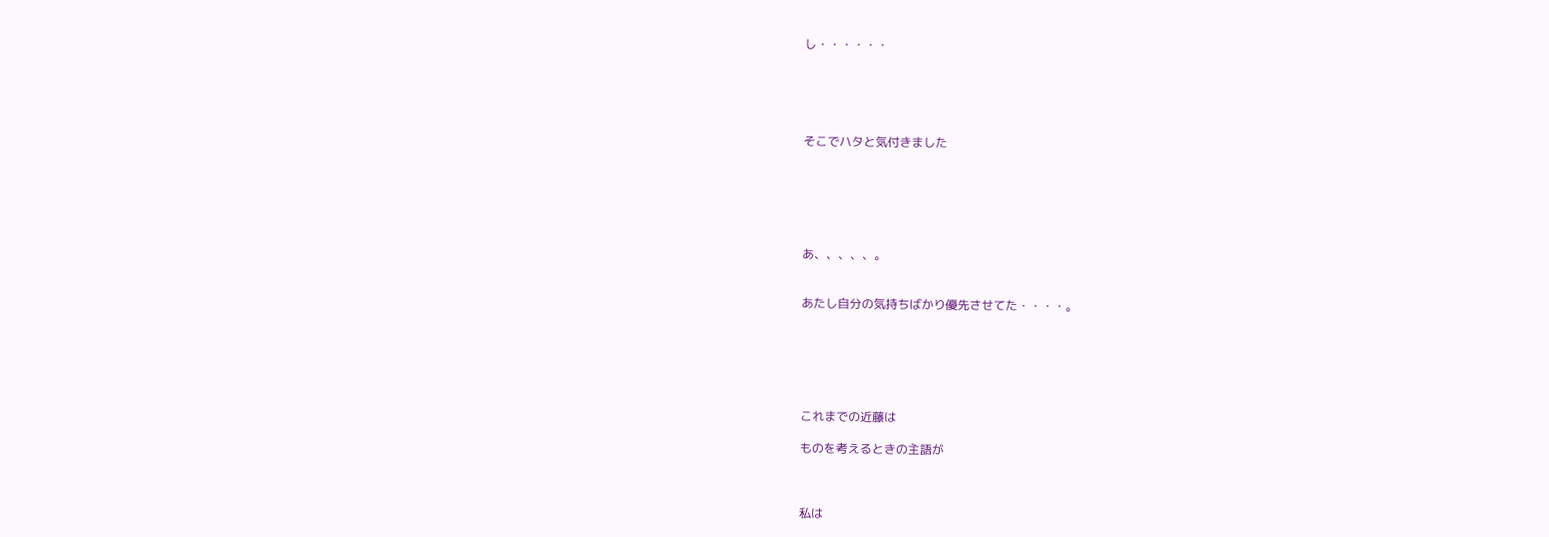し・・・・・・





そこでハタと気付きました






あ、、、、、。


あたし自分の気持ちばかり優先させてた・・・・。






これまでの近藤は

ものを考えるときの主語が



私は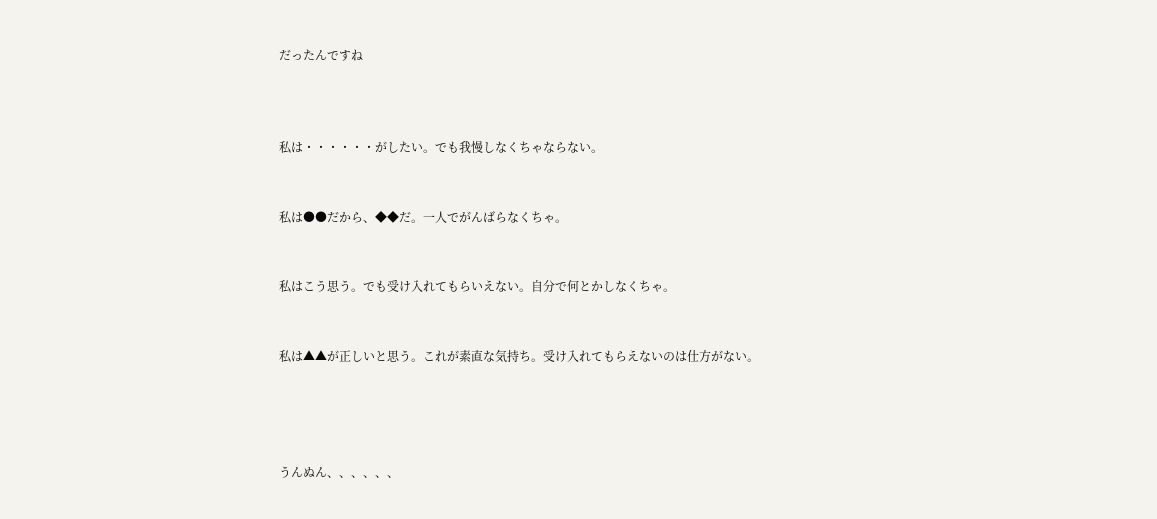だったんですね



私は・・・・・・がしたい。でも我慢しなくちゃならない。


私は●●だから、◆◆だ。一人でがんばらなくちゃ。


私はこう思う。でも受け入れてもらいえない。自分で何とかしなくちゃ。


私は▲▲が正しいと思う。これが素直な気持ち。受け入れてもらえないのは仕方がない。




うんぬん、、、、、、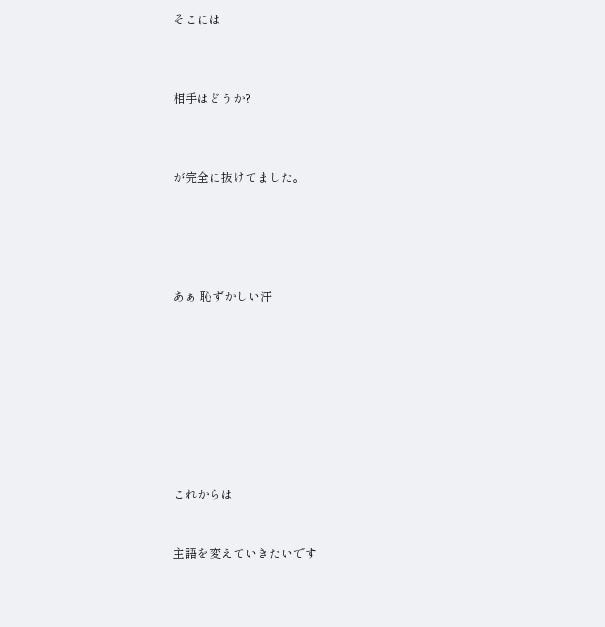そこには



相手はどうか?



が完全に抜けてました。





あぁ 恥ずかしい汗









これからは


主語を変えていきたいです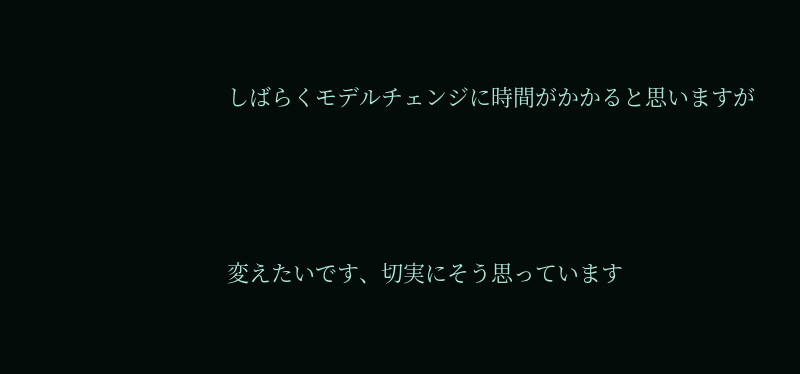しばらくモデルチェンジに時間がかかると思いますが




変えたいです、切実にそう思っています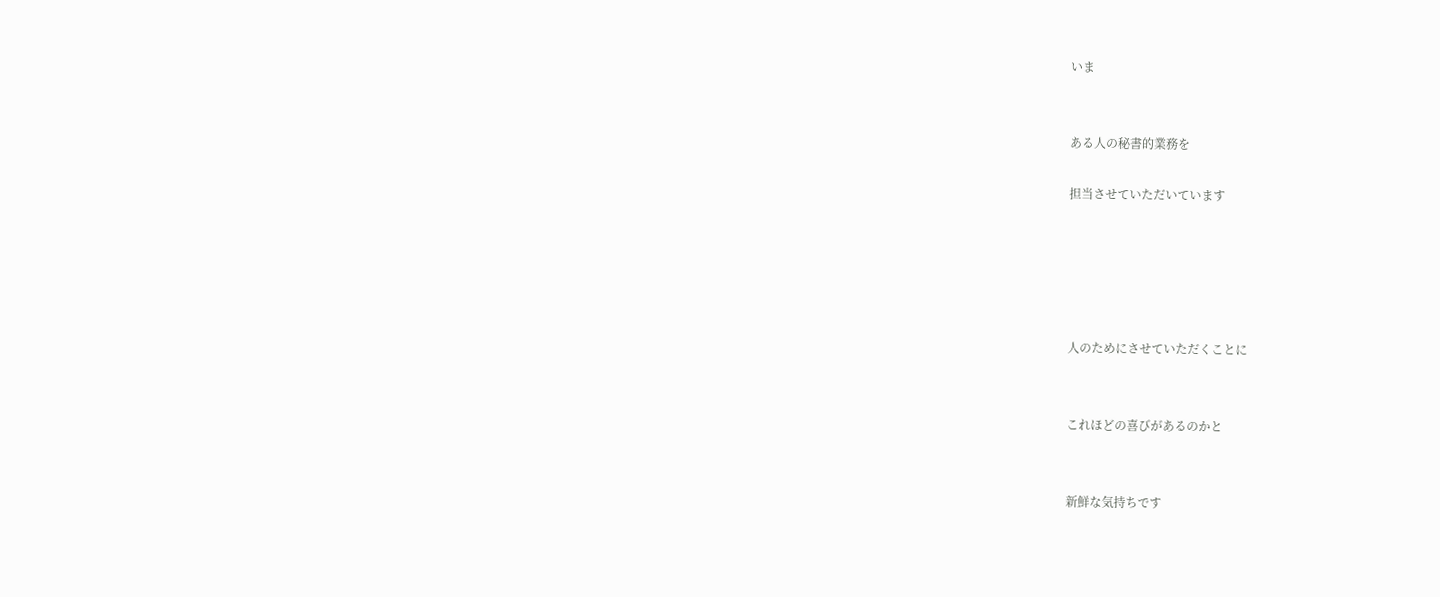いま


ある人の秘書的業務を

担当させていただいています





人のためにさせていただくことに


これほどの喜びがあるのかと


新鮮な気持ちです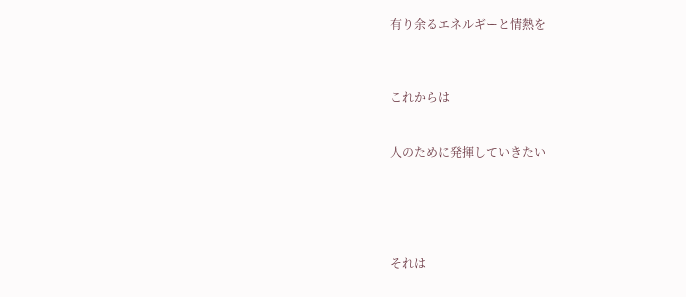有り余るエネルギーと情熱を



これからは


人のために発揮していきたい





それは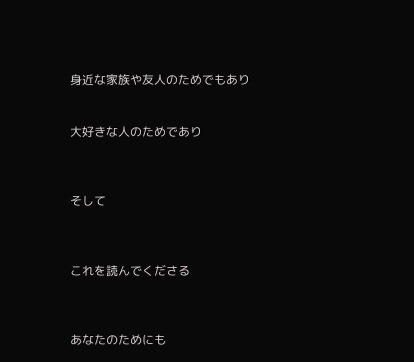身近な家族や友人のためでもあり


大好きな人のためであり



そして



これを読んでくださる



あなたのためにも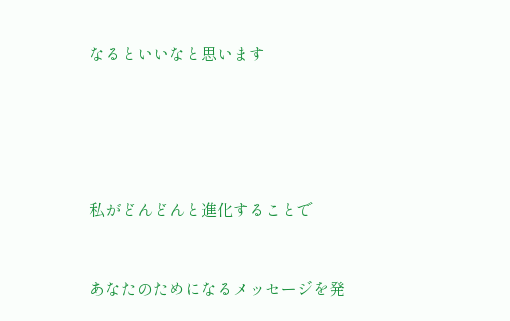なるといいなと思います







私がどんどんと進化することで



あなたのためになるメッセージを発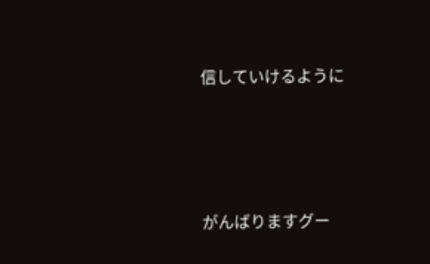信していけるように




がんばりますグー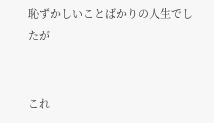恥ずかしいことばかりの人生でしたが


これ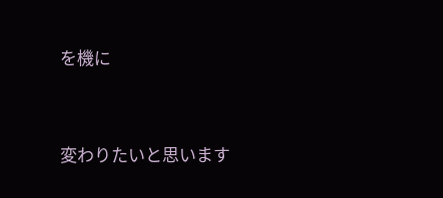を機に


変わりたいと思います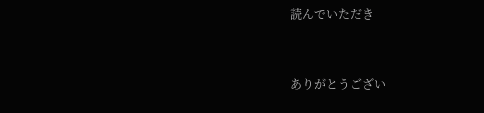読んでいただき


ありがとうござい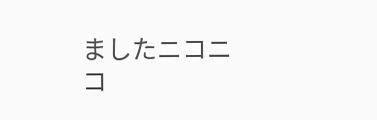ましたニコニコ